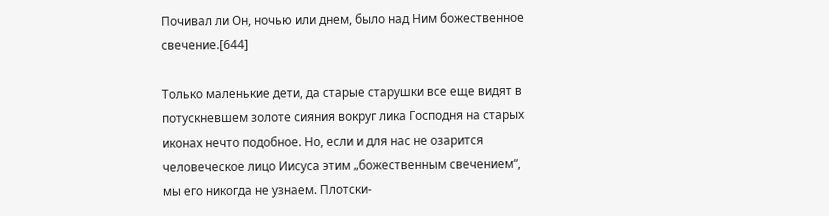Почивал ли Он, ночью или днем, было над Ним божественное свечение.[644]

Только маленькие дети, да старые старушки все еще видят в потускневшем золоте сияния вокруг лика Господня на старых иконах нечто подобное. Но, если и для нас не озарится человеческое лицо Иисуса этим „божественным свечением“, мы его никогда не узнаем. Плотски-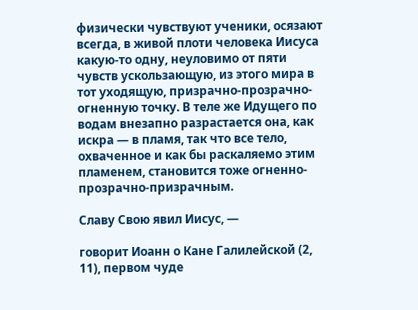физически чувствуют ученики, осязают всегда, в живой плоти человека Иисуса какую-то одну, неуловимо от пяти чувств ускользающую, из этого мира в тот уходящую, призрачно-прозрачно-огненную точку. В теле же Идущего по водам внезапно разрастается она, как искра — в пламя, так что все тело, охваченное и как бы раскаляемо этим пламенем, становится тоже огненно-прозрачно-призрачным.

Славу Свою явил Иисус, —

говорит Иоанн о Кане Галилейской (2, 11), первом чуде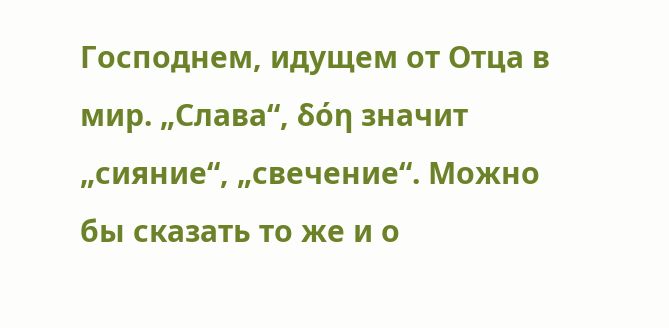Господнем, идущем от Отца в мир. „Слава“, δόη значит „сияние“, „свечение“. Можно бы сказать то же и о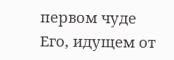первом чуде Его, идущем от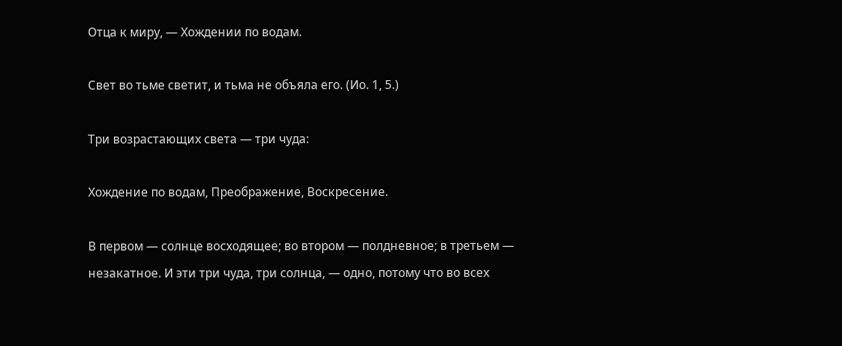Отца к миру, — Хождении по водам.

Свет во тьме светит, и тьма не объяла его. (Ио. 1, 5.)

Три возрастающих света — три чуда:

Хождение по водам, Преображение, Воскресение.

В первом — солнце восходящее; во втором — полдневное; в третьем — незакатное. И эти три чуда, три солнца, — одно, потому что во всех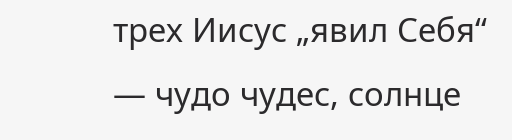трех Иисус „явил Себя“ — чудо чудес, солнце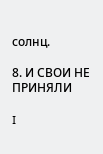солнц.

8. И СВОИ НЕ ПРИНЯЛИ

I